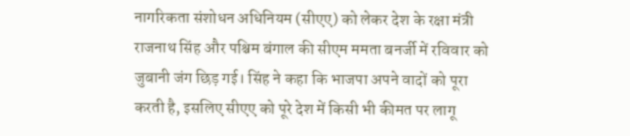नागरिकता संशोधन अधिनियम (सीएए) को लेकर देश के रक्षा मंत्री राजनाथ सिंह और पश्चिम बंगाल की सीएम ममता बनर्जी में रविवार को जुबानी जंग छिड़ गई। सिंह ने कहा कि भाजपा अपने वादों को पूरा करती है, इसलिए सीएए को पूरे देश में किसी भी कीमत पर लागू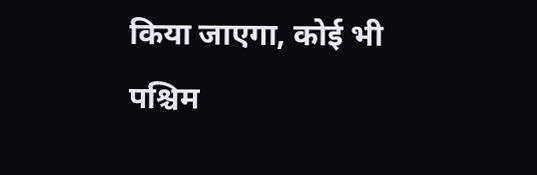किया जाएगा, कोई भी पश्चिम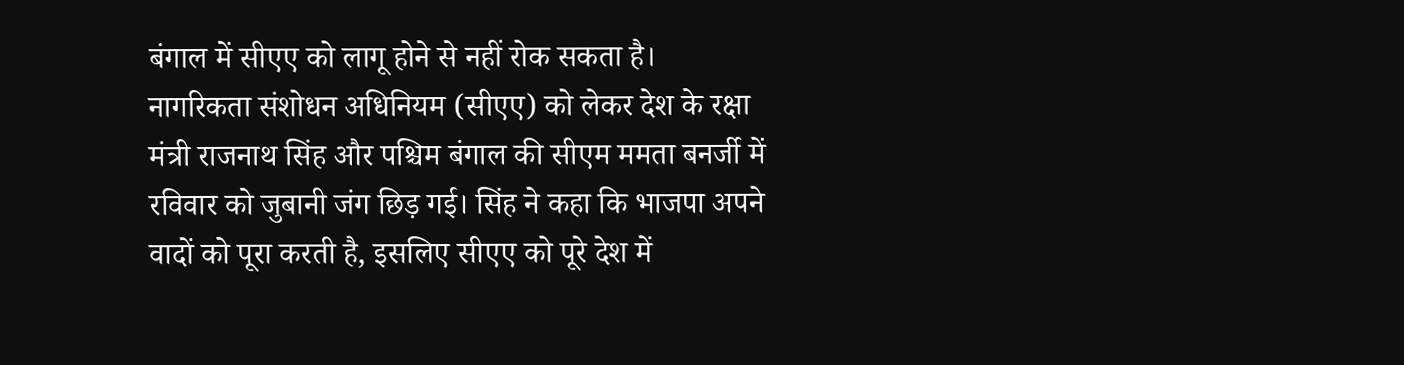बंगाल में सीएए को लागू होने से नहीं रोक सकता है।
नागरिकता संशोधन अधिनियम (सीएए) को लेकर देश के रक्षा मंत्री राजनाथ सिंह और पश्चिम बंगाल की सीएम ममता बनर्जी में रविवार को जुबानी जंग छिड़ गई। सिंह ने कहा कि भाजपा अपने वादों को पूरा करती है, इसलिए सीएए को पूरे देश में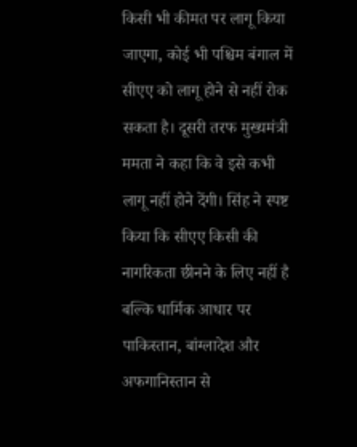किसी भी कीमत पर लागू किया जाएगा, कोई भी पश्चिम बंगाल में सीएए को लागू होने से नहीं रोक सकता है। दूसरी तरफ मुख्यमंत्री ममता ने कहा कि वे इसे कभी लागू नहीं होने देंगी। सिंह ने स्पष्ट किया कि सीएए किसी की नागरिकता छीनने के लिए नहीं है बल्कि धार्मिक आधार पर पाकिस्तान, बांग्लादेश और अफगानिस्तान से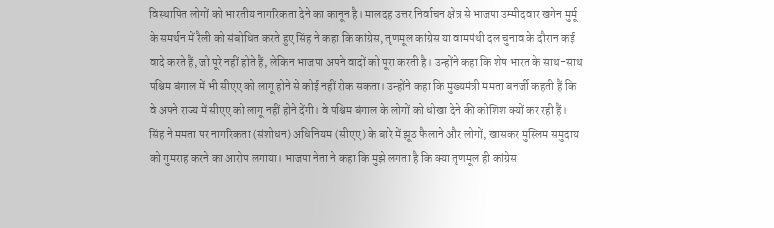विस्थापित लोगों को भारतीय नागरिकता देने का कानून है। मालदह उत्तर निर्वाचन क्षेत्र से भाजपा उम्मीदवार खगेन मुर्मू के समर्थन में रैली को संबोधित करते हुए सिंह ने कहा कि कांग्रेस, तृणमूल कांग्रेस या वामपंथी दल चुनाव के दौरान कई वादे करते हैं, जो पूरे नहीं होते हैं, लेकिन भाजपा अपने वादों को पूरा करती है। उन्होंने कहा कि शेष भारत के साथ-साथ पश्चिम बंगाल में भी सीएए को लागू होने से कोई नहीं रोक सकता। उन्होंने कहा कि मुख्यमंत्री ममता बनर्जी कहती हैं कि वे अपने राज्य में सीएए को लागू नहीं होने देंगी। वे पश्चिम बंगाल के लोगों को धोखा देने की कोशिश क्यों कर रही हैं।
सिंह ने ममता पर नागरिकता (संशोधन) अधिनियम (सीएए) के बारे में झूठ फैलाने और लोगों, खासकर मुस्लिम समुदाय को गुमराह करने का आरोप लगाया। भाजपा नेता ने कहा कि मुझे लगता है कि क्या तृणमूल ही कांग्रेस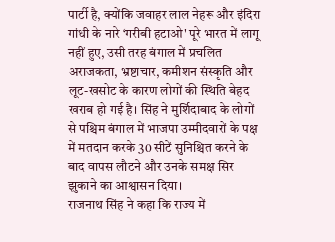पार्टी है, क्योंकि जवाहर लाल नेहरू और इंदिरा गांधी के नारे ‘गरीबी हटाओ' पूरे भारत में लागू नहीं हुए, उसी तरह बंगाल में प्रचलित अराजकता, भ्रष्टाचार, कमीशन संस्कृति और लूट-खसोट के कारण लोगों की स्थिति बेहद खराब हो गई है। सिंह ने मुर्शिदाबाद के लोगों से पश्चिम बंगाल में भाजपा उम्मीदवारों के पक्ष में मतदान करके 30 सीटें सुनिश्चित करने के बाद वापस लौटने और उनके समक्ष सिर झुकाने का आश्वासन दिया।
राजनाथ सिंह ने कहा कि राज्य में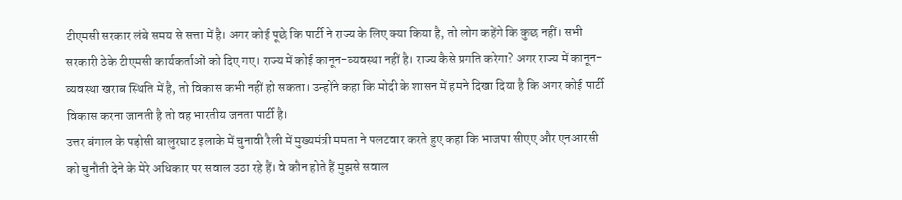टीएमसी सरकार लंबे समय से सत्ता में है। अगर कोई पूछे कि पार्टी ने राज्य के लिए क्या किया है, तो लोग कहेंगे कि कुछ नहीं। सभी सरकारी ठेके टीएमसी कार्यकर्ताओं को दिए गए। राज्य में कोई कानून-व्यवस्था नहीं है। राज्य कैसे प्रगति करेगा? अगर राज्य में कानून-व्यवस्था खराब स्थिति में है, तो विकास कभी नहीं हो सकता। उन्होंने कहा कि मोदी के शासन में हमने दिखा दिया है कि अगर कोई पार्टी विकास करना जानती है तो वह भारतीय जनता पार्टी है।
उत्तर बंगाल के पड़ोसी बालुरघाट इलाके में चुनावी रैली में मुख्यमंत्री ममता ने पलटवार करते हुए कहा कि भाजपा सीएए और एनआरसी को चुनौती देने के मेरे अधिकार पर सवाल उठा रहे हैं। वे कौन होते हैं मुझसे सवाल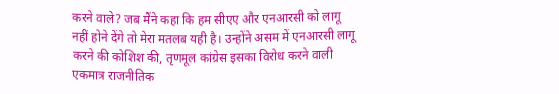करने वाले? जब मैंने कहा कि हम सीएए और एनआरसी को लागू नहीं होने देंगे तो मेरा मतलब यही है। उन्होंने असम में एनआरसी लागू करने की कोशिश की, तृणमूल कांग्रेस इसका विरोध करने वाली एकमात्र राजनीतिक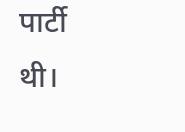पार्टी थी।